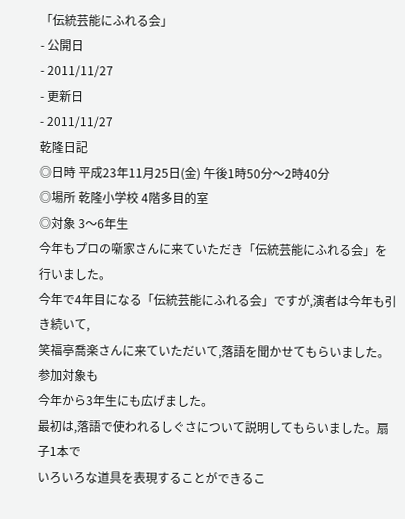「伝統芸能にふれる会」
- 公開日
- 2011/11/27
- 更新日
- 2011/11/27
乾隆日記
◎日時 平成23年11月25日(金) 午後1時50分〜2時40分
◎場所 乾隆小学校 4階多目的室
◎対象 3〜6年生
今年もプロの噺家さんに来ていただき「伝統芸能にふれる会」を行いました。
今年で4年目になる「伝統芸能にふれる会」ですが,演者は今年も引き続いて,
笑福亭喬楽さんに来ていただいて,落語を聞かせてもらいました。参加対象も
今年から3年生にも広げました。
最初は,落語で使われるしぐさについて説明してもらいました。扇子1本で
いろいろな道具を表現することができるこ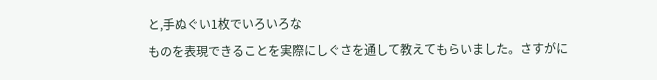と,手ぬぐい1枚でいろいろな
ものを表現できることを実際にしぐさを通して教えてもらいました。さすがに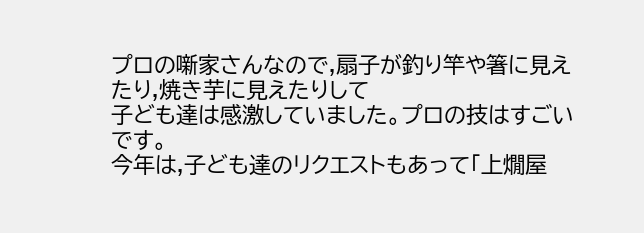プロの噺家さんなので,扇子が釣り竿や箸に見えたり,焼き芋に見えたりして
子ども達は感激していました。プロの技はすごいです。
今年は,子ども達のリクエストもあって「上燗屋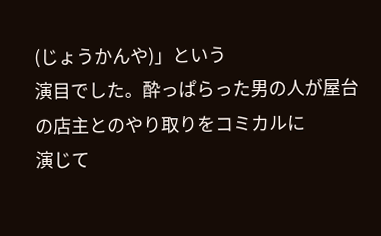(じょうかんや)」という
演目でした。酔っぱらった男の人が屋台の店主とのやり取りをコミカルに
演じて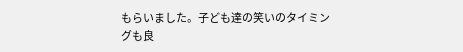もらいました。子ども達の笑いのタイミングも良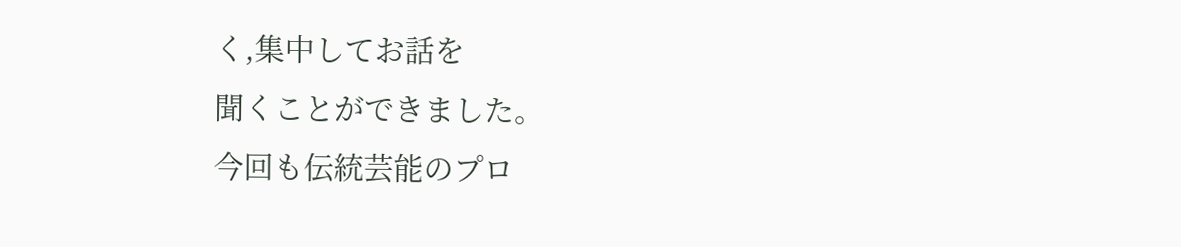く,集中してお話を
聞くことができました。
今回も伝統芸能のプロ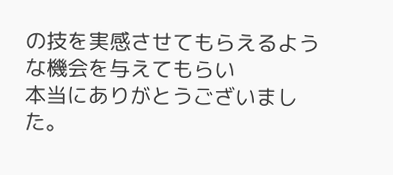の技を実感させてもらえるような機会を与えてもらい
本当にありがとうございました。